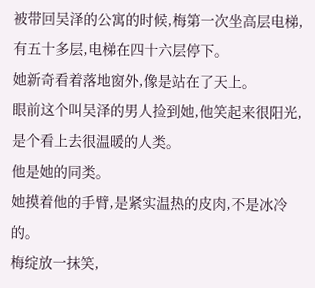被带回吴泽的公寓的时候,梅第一次坐高层电梯,有五十多层,电梯在四十六层停下。
她新奇看着落地窗外,像是站在了天上。
眼前这个叫吴泽的男人捡到她,他笑起来很阳光,是个看上去很温暖的人类。
他是她的同类。
她摸着他的手臂,是紧实温热的皮肉,不是冰冷的。
梅绽放一抹笑,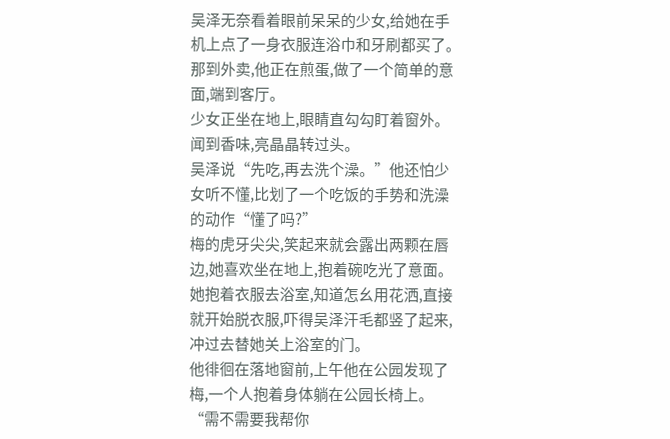吴泽无奈看着眼前呆呆的少女,给她在手机上点了一身衣服连浴巾和牙刷都买了。
那到外卖,他正在煎蛋,做了一个简单的意面,端到客厅。
少女正坐在地上,眼睛直勾勾盯着窗外。
闻到香味,亮晶晶转过头。
吴泽说“先吃,再去洗个澡。”他还怕少女听不懂,比划了一个吃饭的手势和洗澡的动作“懂了吗?”
梅的虎牙尖尖,笑起来就会露出两颗在唇边,她喜欢坐在地上,抱着碗吃光了意面。
她抱着衣服去浴室,知道怎幺用花洒,直接就开始脱衣服,吓得吴泽汗毛都竖了起来,冲过去替她关上浴室的门。
他徘徊在落地窗前,上午他在公园发现了梅,一个人抱着身体躺在公园长椅上。
“需不需要我帮你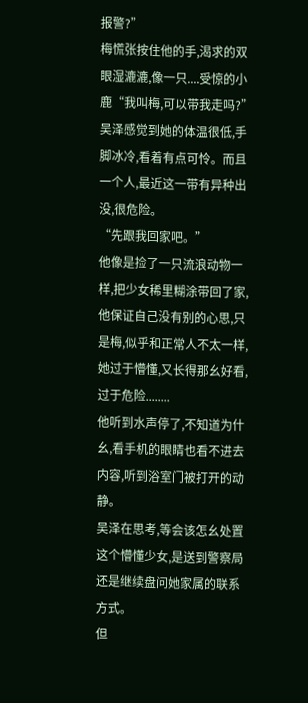报警?”
梅慌张按住他的手,渴求的双眼湿漉漉,像一只....受惊的小鹿“我叫梅,可以带我走吗?”
吴泽感觉到她的体温很低,手脚冰冷,看着有点可怜。而且一个人,最近这一带有异种出没,很危险。
“先跟我回家吧。”
他像是捡了一只流浪动物一样,把少女稀里糊涂带回了家,他保证自己没有别的心思,只是梅,似乎和正常人不太一样,她过于懵懂,又长得那幺好看,过于危险........
他听到水声停了,不知道为什幺,看手机的眼睛也看不进去内容,听到浴室门被打开的动静。
吴泽在思考,等会该怎幺处置这个懵懂少女,是送到警察局还是继续盘问她家属的联系方式。
但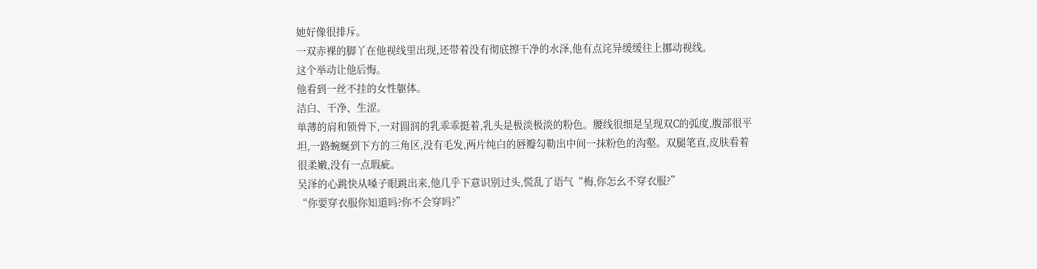她好像很排斥。
一双赤裸的脚丫在他视线里出现,还带着没有彻底擦干净的水泽,他有点诧异缓缓往上挪动视线。
这个举动让他后悔。
他看到一丝不挂的女性躯体。
洁白、干净、生涩。
单薄的肩和锁骨下,一对圆润的乳乖乖挺着,乳头是极淡极淡的粉色。腰线很细是呈现双C的弧度,腹部很平坦,一路蜿蜒到下方的三角区,没有毛发,两片纯白的唇瓣勾勒出中间一抹粉色的沟壑。双腿笔直,皮肤看着很柔嫩,没有一点瑕疵。
吴泽的心跳快从嗓子眼跳出来,他几乎下意识别过头,慌乱了语气“梅,你怎幺不穿衣服?”
“你要穿衣服你知道吗?你不会穿吗?”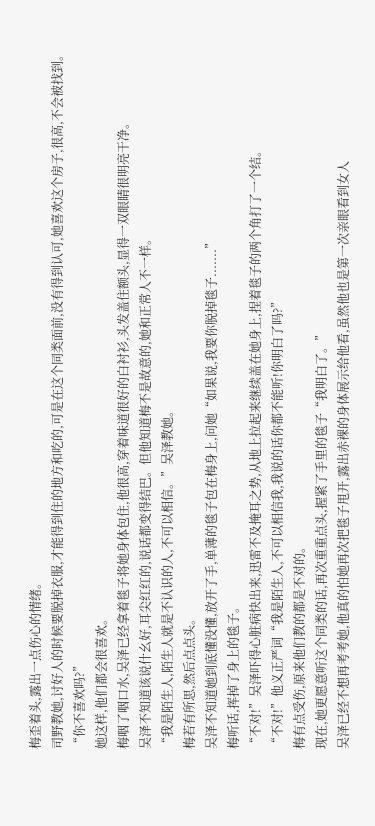梅歪着头,露出一点伤心的情绪。
司野教她,讨好人的时候要脱掉衣服,才能得到住的地方和吃的,可是在这个同类面前,没有得到认可,她喜欢这个房子,很高,不会被找到。
“你不喜欢吗?”
她这样,他们都会很喜欢。
梅咽了咽口水,吴泽已经拿着毯子将她身体包住,他很高,穿着味道很好的白衬衫,头发盖住额头,显得一双眼睛很明亮干净。
吴泽不知道该说什幺好,耳尖红红的,说话都变得结巴。但他知道梅不是故意的,她和正常人不一样。
“我是陌生人,陌生人就是不认识的人,不可以相信。”吴泽教她。
梅若有所思,然后点点头。
吴泽不知道她到底懂没懂,放开了手,单薄的毯子包在梅身上,问她“如果说,我要你脱掉毯子.......”
梅听话,挥掉了身上的毯子。
“不对!”吴泽吓得心脏病快出来,迅雷不及掩耳之势,从地上拉起来继续盖在她身上,捏着毯子的两个角打了一个结。
“不对!”他义正严词“我是陌生人,不可以相信我,我说的话你都不能听!你明白了吗?”
梅有点受伤,原来他们教的都是不对的。
现在,她更愿意听这个同类的话,再次重重点头,握紧了手里的毯子“我明白了。”
吴泽已经不想再考考她,他真的怕她再次把毯子甩开,露出赤裸的身体展示给他看,虽然他也是第一次亲眼看到女人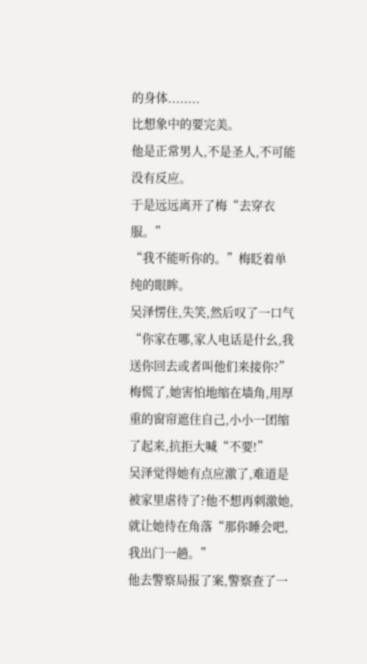的身体........
比想象中的要完美。
他是正常男人,不是圣人,不可能没有反应。
于是远远离开了梅“去穿衣服。”
“我不能听你的。”梅眨着单纯的眼眸。
吴泽愣住,失笑,然后叹了一口气“你家在哪,家人电话是什幺,我送你回去或者叫他们来接你?”
梅慌了,她害怕地缩在墙角,用厚重的窗帘遮住自己,小小一团缩了起来,抗拒大喊“不要!”
吴泽觉得她有点应激了,难道是被家里虐待了?他不想再刺激她,就让她待在角落“那你睡会吧,我出门一趟。”
他去警察局报了案,警察查了一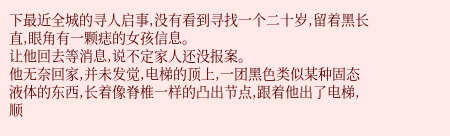下最近全城的寻人启事,没有看到寻找一个二十岁,留着黑长直,眼角有一颗痣的女孩信息。
让他回去等消息,说不定家人还没报案。
他无奈回家,并未发觉,电梯的顶上,一团黑色类似某种固态液体的东西,长着像脊椎一样的凸出节点,跟着他出了电梯,顺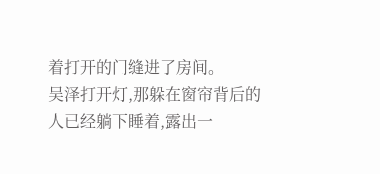着打开的门缝进了房间。
吴泽打开灯,那躲在窗帘背后的人已经躺下睡着,露出一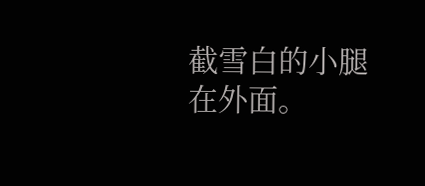截雪白的小腿在外面。